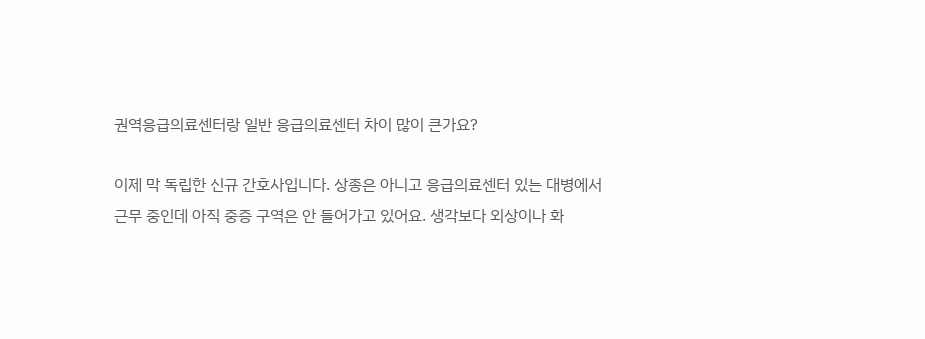권역응급의료센터랑 일반 응급의료센터 차이 많이 큰가요?

이제 막 독립한 신규 간호사입니다. 상종은 아니고 응급의료센터 있는 대병에서 근무 중인데 아직 중증 구역은 안 들어가고 있어요. 생각보다 외상이나 화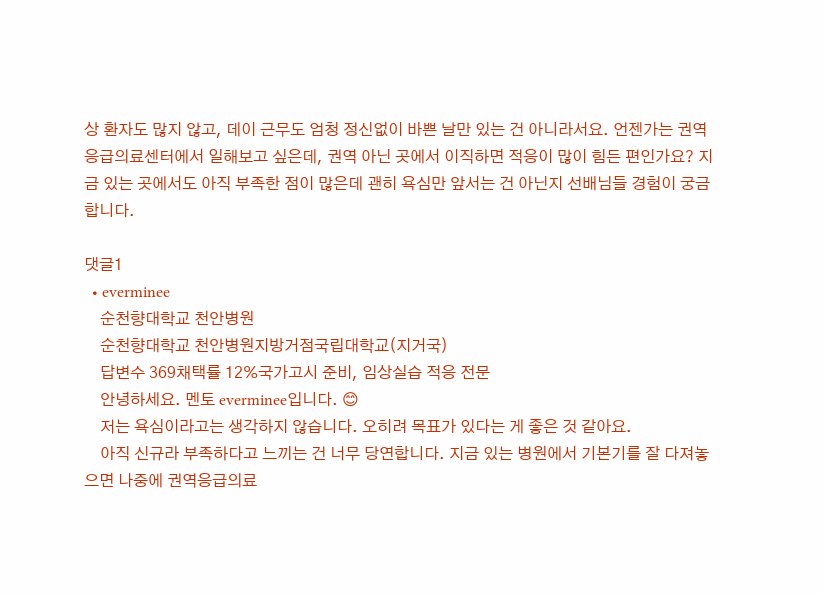상 환자도 많지 않고, 데이 근무도 엄청 정신없이 바쁜 날만 있는 건 아니라서요. 언젠가는 권역응급의료센터에서 일해보고 싶은데, 권역 아닌 곳에서 이직하면 적응이 많이 힘든 편인가요? 지금 있는 곳에서도 아직 부족한 점이 많은데 괜히 욕심만 앞서는 건 아닌지 선배님들 경험이 궁금합니다.

댓글1
  • everminee
    순천향대학교 천안병원
    순천향대학교 천안병원지방거점국립대학교(지거국)
    답변수 369채택률 12%국가고시 준비, 임상실습 적응 전문
    안녕하세요. 멘토 everminee입니다. 😊
    저는 욕심이라고는 생각하지 않습니다. 오히려 목표가 있다는 게 좋은 것 같아요.
    아직 신규라 부족하다고 느끼는 건 너무 당연합니다. 지금 있는 병원에서 기본기를 잘 다져놓으면 나중에 권역응급의료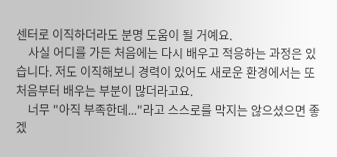센터로 이직하더라도 분명 도움이 될 거예요.
    사실 어디를 가든 처음에는 다시 배우고 적응하는 과정은 있습니다. 저도 이직해보니 경력이 있어도 새로운 환경에서는 또 처음부터 배우는 부분이 많더라고요.
    너무 "아직 부족한데..."라고 스스로를 막지는 않으셨으면 좋겠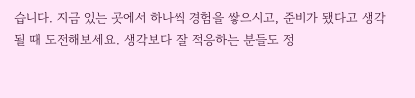습니다. 지금 있는 곳에서 하나씩 경험을 쌓으시고, 준비가 됐다고 생각될 때 도전해보세요. 생각보다 잘 적응하는 분들도 정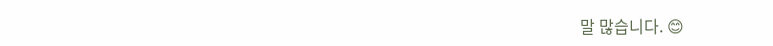말 많습니다. 😊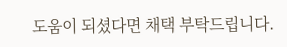도움이 되셨다면 채택 부탁드립니다.